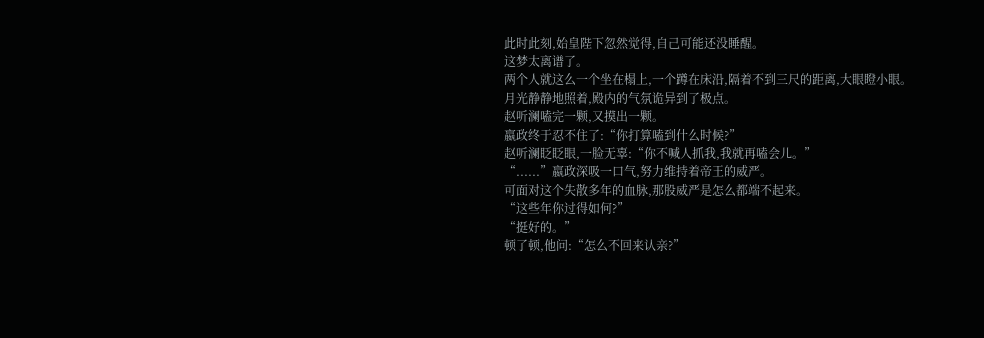此时此刻,始皇陛下忽然觉得,自己可能还没睡醒。
这梦太离谱了。
两个人就这么一个坐在榻上,一个蹲在床沿,隔着不到三尺的距离,大眼瞪小眼。
月光静静地照着,殿内的气氛诡异到了极点。
赵听澜嗑完一颗,又摸出一颗。
嬴政终于忍不住了:“你打算嗑到什么时候?”
赵听澜眨眨眼,一脸无辜:“你不喊人抓我,我就再嗑会儿。”
“......”嬴政深吸一口气,努力维持着帝王的威严。
可面对这个失散多年的血脉,那股威严是怎么都端不起来。
“这些年你过得如何?”
“挺好的。”
顿了顿,他问:“怎么不回来认亲?”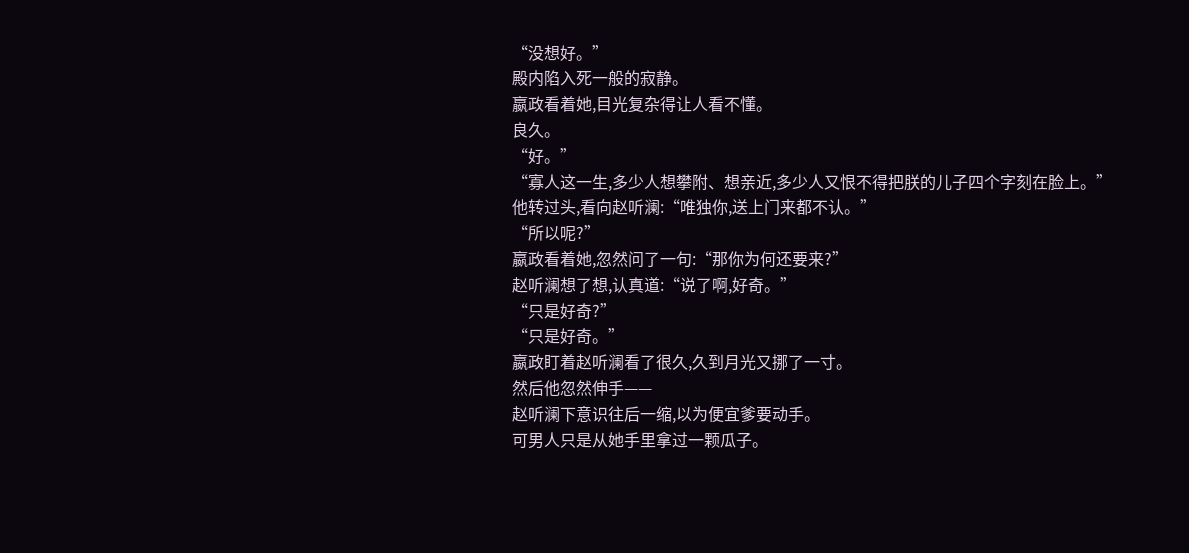“没想好。”
殿内陷入死一般的寂静。
嬴政看着她,目光复杂得让人看不懂。
良久。
“好。”
“寡人这一生,多少人想攀附、想亲近,多少人又恨不得把朕的儿子四个字刻在脸上。”
他转过头,看向赵听澜:“唯独你,送上门来都不认。”
“所以呢?”
嬴政看着她,忽然问了一句:“那你为何还要来?”
赵听澜想了想,认真道:“说了啊,好奇。”
“只是好奇?”
“只是好奇。”
嬴政盯着赵听澜看了很久,久到月光又挪了一寸。
然后他忽然伸手——
赵听澜下意识往后一缩,以为便宜爹要动手。
可男人只是从她手里拿过一颗瓜子。